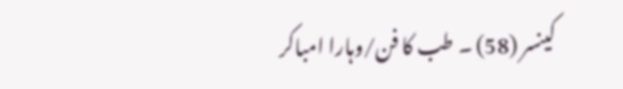کینسر (58) ۔ طب کا فن/وہارا امباکر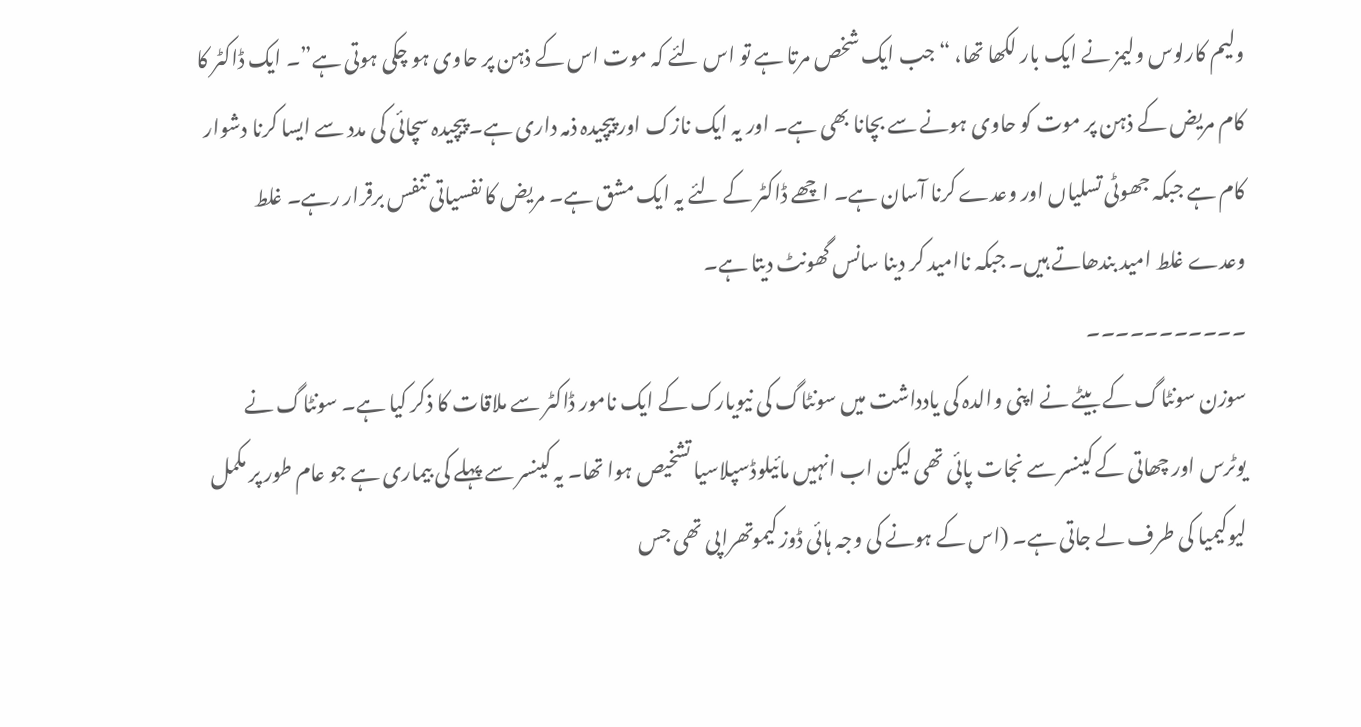ولیم کارلوس ولیمز نے ایک بار لکھا تھا، “جب ایک شخص مرتا ہے تو اس لئے کہ موت اس کے ذہن پر حاوی ہو چکی ہوتی ہے”۔ ایک ڈاکٹر کا کام مریض کے ذہن پر موت کو حاوی ہونے سے بچانا بھی ہے۔ اور یہ ایک نازک اور پیچیدہ ذمہ داری ہے۔ پیچیدہ سچائی کی مدد سے ایسا کرنا دشوار کام ہے جبکہ جھوٹی تسلیاں اور وعدے کرنا آسان ہے۔ اچھے ڈاکٹر کے لئے یہ ایک مشق ہے۔ مریض کا نفسیاتی تنفس برقرار رہے۔ غلط وعدے غلط امید بندھاتے ہیں۔ جبکہ ناامید کر دینا سانس گھونٹ دیتا ہے۔
۔۔۔۔۔۔۔۔۔۔۔
سوزن سونٹاگ کے بیٹے نے اپنی والدہ کی یادداشت میں سونٹاگ کی نیویارک کے ایک نامور ڈاکٹر سے ملاقات کا ذکر کیا ہے۔ سونٹاگ نے یوٹرس اور چھاتی کے کینسر سے نجات پائی تھی لیکن اب انہیں مائیلوڈسپلاسیا تشخیص ہوا تھا۔ یہ کینسر سے پہلے کی بیماری ہے جو عام طور پر مکمل لیوکیمیا کی طرف لے جاتی ہے۔ (اس کے ہونے کی وجہ ہائی ڈوز کیموتھراپی تھی جس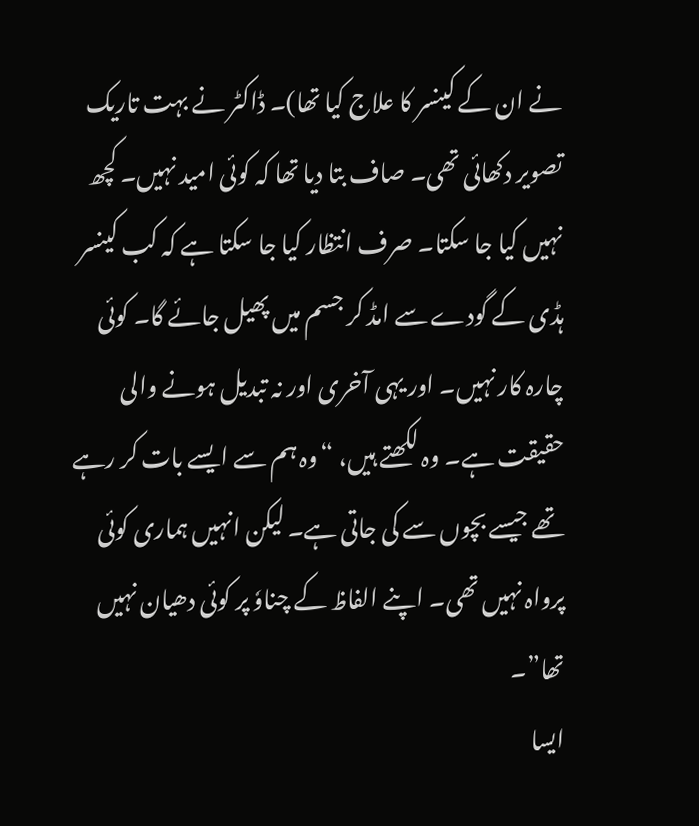نے ان کے کینسر کا علاج کیا تھا)۔ ڈاکٹر نے بہت تاریک تصویر دکھائی تھی۔ صاف بتا دیا تھا کہ کوئی امید نہیں۔ کچھ نہیں کیا جا سکتا۔ صرف انتظار کیا جا سکتا ہے کہ کب کینسر ہڈی کے گودے سے امڈ کر جسم میں پھیل جائے گا۔ کوئی چارہ کار نہیں۔ اور یہی آخری اور نہ تبدیل ہونے والی حقیقت ہے۔ وہ لکھتے ہیں، “وہ ہم سے ایسے بات کر رہے تھے جیسے بچوں سے کی جاتی ہے۔ لیکن انہیں ہماری کوئی پرواہ نہیں تھی۔ اپنے الفاظ کے چناوٗ پر کوئی دھیان نہیں تھا”۔
ایسا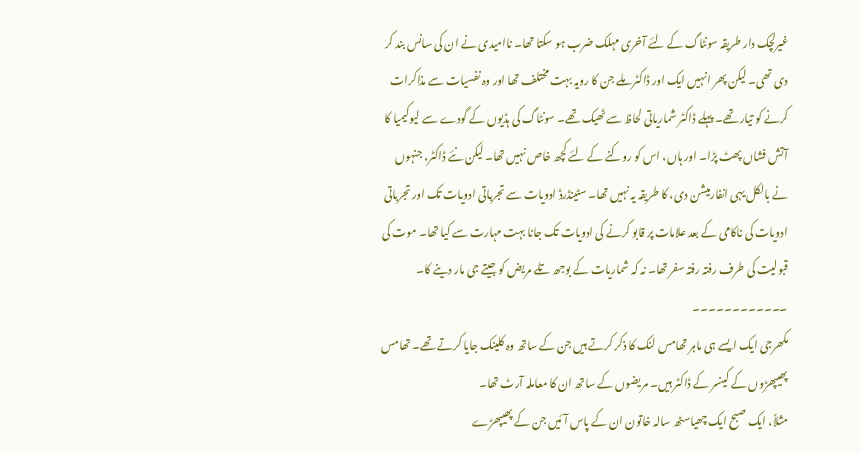غیرلچک دار طریقہ سونٹاگ کے لئے آخری مہلک ضرب ہو سکتا تھا۔ ناامیدی نے ان کی سانس بند کر دی تھی۔ لیکن پھر انہیں ایک اور ڈاکٹر ملے جن کا رویہ بہت مختلف تھا اور وہ نفسیات سے مذاکرات کرنے کو تیار تھے۔ پہلے ڈاکٹر شماریاتی لحاظ سے ٹھیک تھے۔ سونٹاگ کی ہڈیوں کے گودے سے لیوکیمیا کا آتش فشاں پھٹ پڑا۔ اور ہاں، اس کو روکنے کے لئے کچھ خاص نہیں تھا۔ لیکن نئے ڈاکٹر، جنہوں نے بالکل یہی انفارمیشن دی، کا طریقہ یہ نہیں تھا۔ سٹینڈرڈ ادویات سے تجرباتی ادویات تک اور تجرباتی ادویات کی ناکامی کے بعد علامات پر قابو کرنے کی ادویات تک جانا بہت مہارت سے کیا تھا۔ موت کی قبولیت کی طرف رفتہ رفتہ سفر تھا۔ نہ کہ شماریات کے بوجھ تلے مریض کو جیتے جی مار دینے کا۔
۔۔۔۔۔۔۔۔۔۔۔۔
مکھرجی ایک ایسے ہی ماہر تھامس لنک کا ذکر کرتے ہیں جن کے ساتھ وہ کلینک جایا کرتے تھے۔ تھامس پھیپھڑوں کے کینسر کے ڈاکٹر ہیں۔ مریضوں کے ساتھ ان کا معاملہ آرٹ تھا۔
مثلاً، ایک صبح ایک چھیاسٹھ سالہ خاتون ان کے پاس آئیں جن کے پھیپھڑے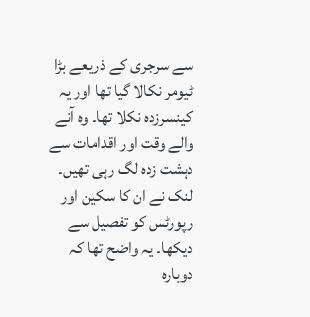سے سرجری کے ذریعے بڑا ٹیومر نکالا گیا تھا اور یہ کینسرزدہ نکلا تھا۔ وہ آنے والے وقت اور اقدامات سے دہشت زدہ لگ رہی تھیں۔
لنک نے ان کا سکین اور رپورٹس کو تفصیل سے دیکھا۔ یہ واضح تھا کہ دوبارہ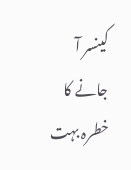کینسر آ جانے کا خطرہ بہت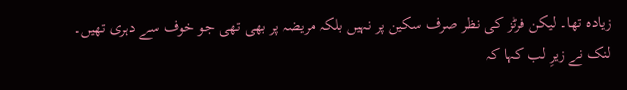زیادہ تھا۔ لیکن فرٹز کی نظر صرف سکین پر نہیں بلکہ مریضہ پر بھی تھی جو خوف سے دہری تھیں۔ لنک نے زیرِ لب کہا کہ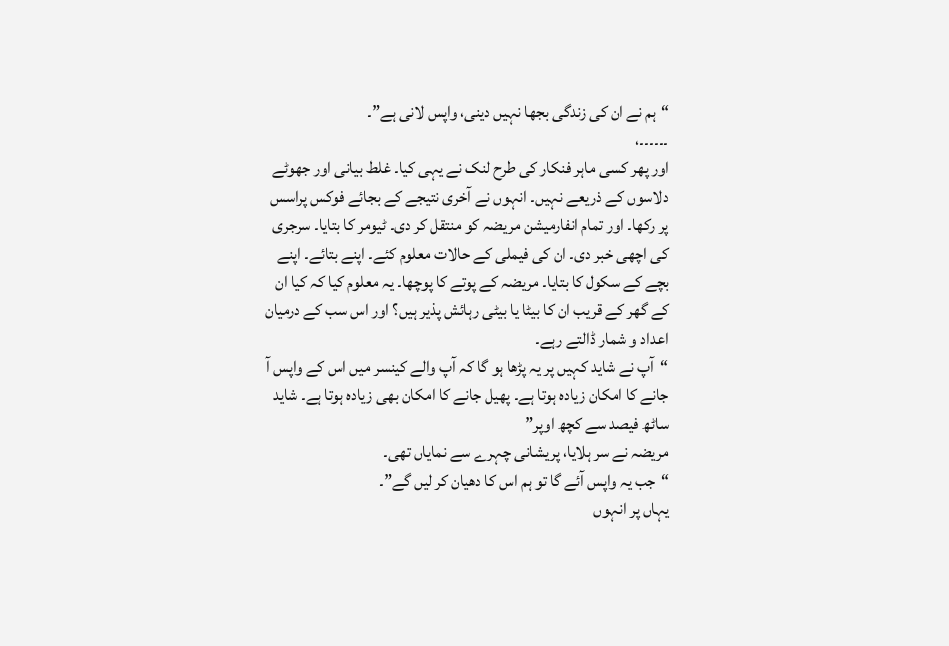“ہم نے ان کی زندگی بجھا نہیں دینی، واپس لانی ہے”۔
۔۔۔۔۔۔،
اور پھر کسی ماہر فنکار کی طرح لنک نے یہی کیا۔ غلط بیانی اور جھوٹے دلاسوں کے ذریعے نہیں۔ انہوں نے آخری نتیجے کے بجائے فوکس پراسس پر رکھا۔ اور تمام انفارمیشن مریضہ کو منتقل کر دی۔ ٹیومر کا بتایا۔ سرجری کی اچھی خبر دی۔ ان کی فیملی کے حالات معلوم کئے۔ اپنے بتائے۔ اپنے بچے کے سکول کا بتایا۔ مریضہ کے پوتے کا پوچھا۔ یہ معلوم کیا کہ کیا ان کے گھر کے قریب ان کا بیٹا یا بیٹی رہائش پذیر ہیں؟ اور اس سب کے درمیان اعداد و شمار ڈالتے رہے۔
“آپ نے شاید کہیں پر یہ پڑھا ہو گا کہ آپ والے کینسر میں اس کے واپس آ جانے کا امکان زیادہ ہوتا ہے۔ پھیل جانے کا امکان بھی زیادہ ہوتا ہے۔ شاید ساٹھ فیصد سے کچھ اوپر”
مریضہ نے سر ہلایا، پریشانی چہرے سے نمایاں تھی۔
“جب یہ واپس آئے گا تو ہم اس کا دھیان کر لیں گے”۔
یہاں پر انہوں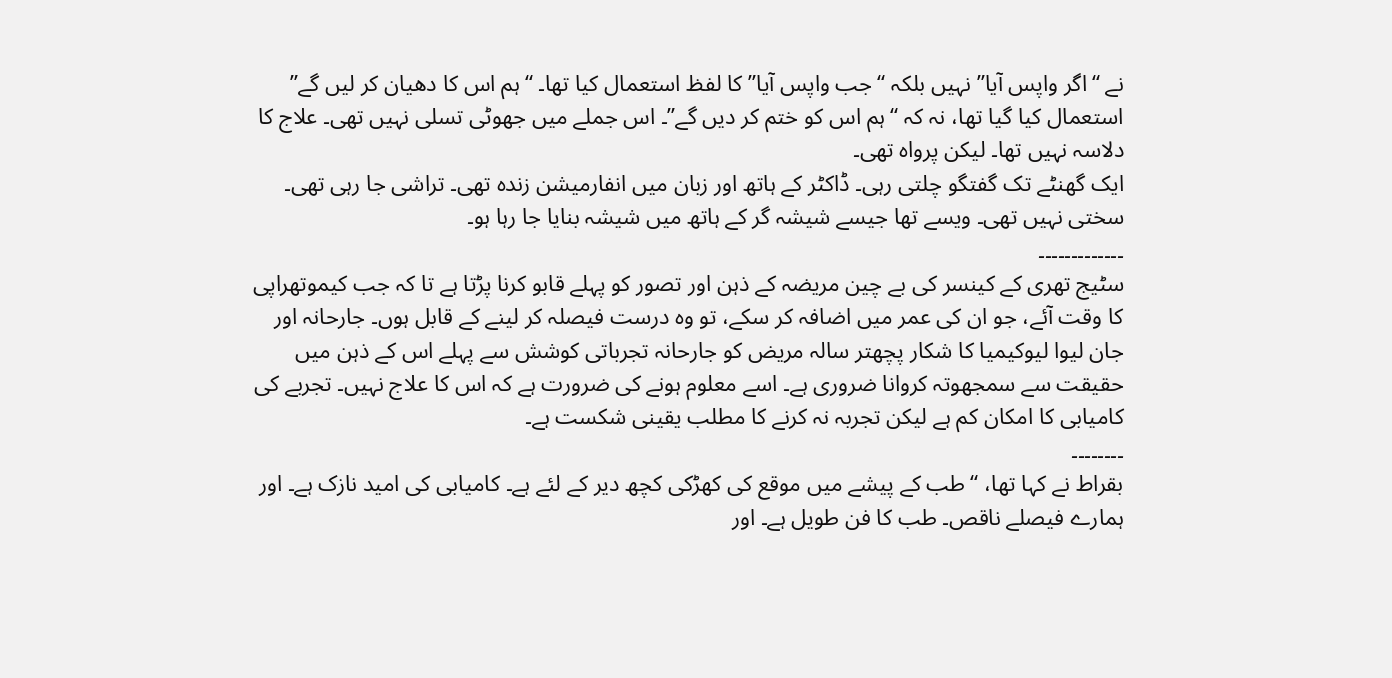نے “اگر واپس آیا” نہیں بلکہ “جب واپس آیا” کا لفظ استعمال کیا تھا۔ “ہم اس کا دھیان کر لیں گے” استعمال کیا گیا تھا، نہ کہ “ہم اس کو ختم کر دیں گے”۔ اس جملے میں جھوٹی تسلی نہیں تھی۔ علاج کا دلاسہ نہیں تھا۔ لیکن پرواہ تھی۔
ایک گھنٹے تک گفتگو چلتی رہی۔ ڈاکٹر کے ہاتھ اور زبان میں انفارمیشن زندہ تھی۔ تراشی جا رہی تھی۔ سختی نہیں تھی۔ ویسے تھا جیسے شیشہ گر کے ہاتھ میں شیشہ بنایا جا رہا ہو۔
۔۔۔۔۔۔۔۔۔۔۔۔۔
سٹیج تھری کے کینسر کی بے چین مریضہ کے ذہن اور تصور کو پہلے قابو کرنا پڑتا ہے تا کہ جب کیموتھراپی کا وقت آئے، جو ان کی عمر میں اضافہ کر سکے، تو وہ درست فیصلہ کر لینے کے قابل ہوں۔ جارحانہ اور جان لیوا لیوکیمیا کا شکار پچھتر سالہ مریض کو جارحانہ تجرباتی کوشش سے پہلے اس کے ذہن میں حقیقت سے سمجھوتہ کروانا ضروری ہے۔ اسے معلوم ہونے کی ضرورت ہے کہ اس کا علاج نہیں۔ تجربے کی کامیابی کا امکان کم ہے لیکن تجربہ نہ کرنے کا مطلب یقینی شکست ہے۔
۔۔۔۔۔۔۔۔
بقراط نے کہا تھا، “طب کے پیشے میں موقع کی کھڑکی کچھ دیر کے لئے ہے۔ کامیابی کی امید نازک ہے۔ اور ہمارے فیصلے ناقص۔ طب کا فن طویل ہے۔ اور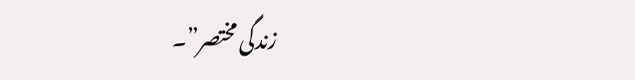زندگی مختصر”۔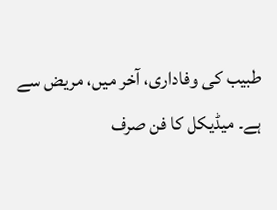طبیب کی وفاداری، آخر میں، مریض سے ہے۔ میڈیکل کا فن صرف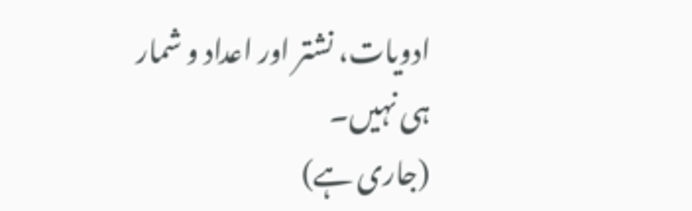ادویات، نشتر اور اعداد و شمار ہی نہیں۔
(جاری ہے)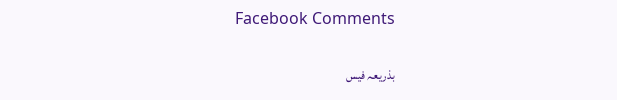Facebook Comments

بذریعہ فیس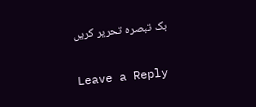بک تبصرہ تحریر کریں

Leave a Reply